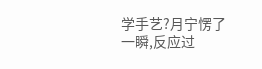学手艺?月宁愣了一瞬,反应过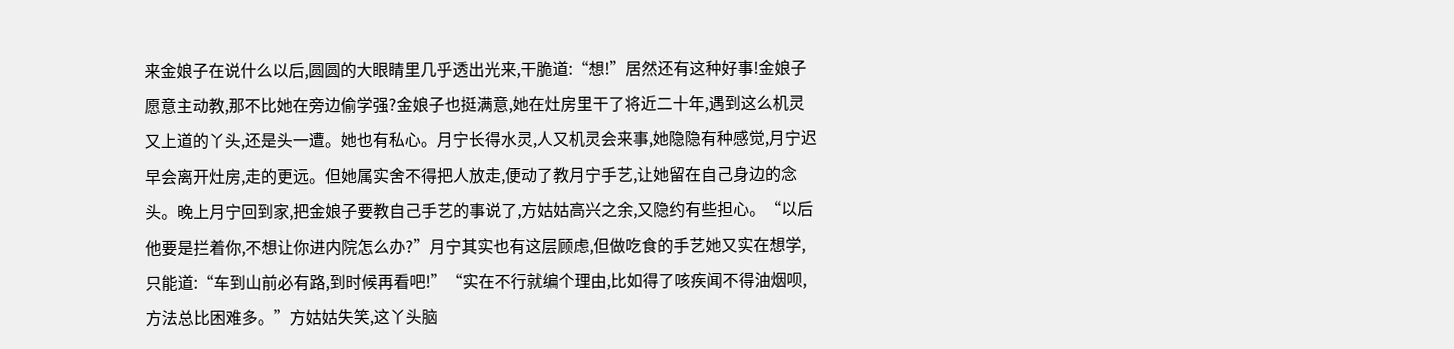来金娘子在说什么以后,圆圆的大眼睛里几乎透出光来,干脆道:“想!”居然还有这种好事!金娘子愿意主动教,那不比她在旁边偷学强?金娘子也挺满意,她在灶房里干了将近二十年,遇到这么机灵又上道的丫头,还是头一遭。她也有私心。月宁长得水灵,人又机灵会来事,她隐隐有种感觉,月宁迟早会离开灶房,走的更远。但她属实舍不得把人放走,便动了教月宁手艺,让她留在自己身边的念头。晚上月宁回到家,把金娘子要教自己手艺的事说了,方姑姑高兴之余,又隐约有些担心。“以后他要是拦着你,不想让你进内院怎么办?”月宁其实也有这层顾虑,但做吃食的手艺她又实在想学,只能道:“车到山前必有路,到时候再看吧!”“实在不行就编个理由,比如得了咳疾闻不得油烟呗,方法总比困难多。”方姑姑失笑,这丫头脑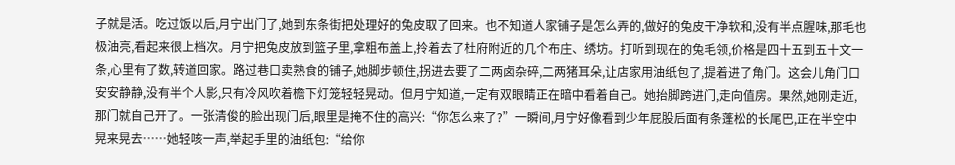子就是活。吃过饭以后,月宁出门了,她到东条街把处理好的兔皮取了回来。也不知道人家铺子是怎么弄的,做好的兔皮干净软和,没有半点腥味,那毛也极油亮,看起来很上档次。月宁把兔皮放到篮子里,拿粗布盖上,拎着去了杜府附近的几个布庄、绣坊。打听到现在的兔毛领,价格是四十五到五十文一条,心里有了数,转道回家。路过巷口卖熟食的铺子,她脚步顿住,拐进去要了二两卤杂碎,二两猪耳朵,让店家用油纸包了,提着进了角门。这会儿角门口安安静静,没有半个人影,只有冷风吹着檐下灯笼轻轻晃动。但月宁知道,一定有双眼睛正在暗中看着自己。她抬脚跨进门,走向值房。果然,她刚走近,那门就自己开了。一张清俊的脸出现门后,眼里是掩不住的高兴:“你怎么来了?”一瞬间,月宁好像看到少年屁股后面有条蓬松的长尾巴,正在半空中晃来晃去……她轻咳一声,举起手里的油纸包:“给你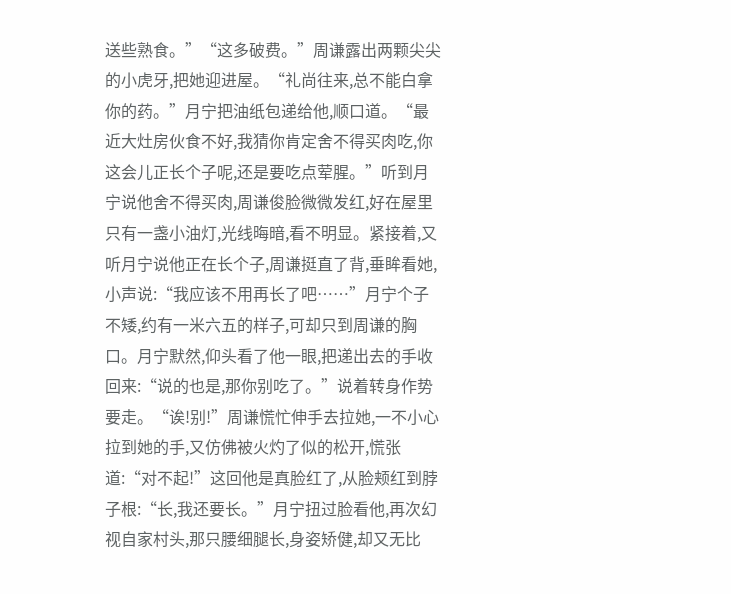送些熟食。”“这多破费。”周谦露出两颗尖尖的小虎牙,把她迎进屋。“礼尚往来,总不能白拿你的药。”月宁把油纸包递给他,顺口道。“最近大灶房伙食不好,我猜你肯定舍不得买肉吃,你这会儿正长个子呢,还是要吃点荤腥。”听到月宁说他舍不得买肉,周谦俊脸微微发红,好在屋里只有一盏小油灯,光线晦暗,看不明显。紧接着,又听月宁说他正在长个子,周谦挺直了背,垂眸看她,小声说:“我应该不用再长了吧……”月宁个子不矮,约有一米六五的样子,可却只到周谦的胸口。月宁默然,仰头看了他一眼,把递出去的手收回来:“说的也是,那你别吃了。”说着转身作势要走。“诶!别!”周谦慌忙伸手去拉她,一不小心拉到她的手,又仿佛被火灼了似的松开,慌张道:“对不起!”这回他是真脸红了,从脸颊红到脖子根:“长,我还要长。”月宁扭过脸看他,再次幻视自家村头,那只腰细腿长,身姿矫健,却又无比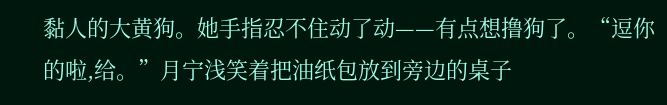黏人的大黄狗。她手指忍不住动了动——有点想撸狗了。“逗你的啦,给。”月宁浅笑着把油纸包放到旁边的桌子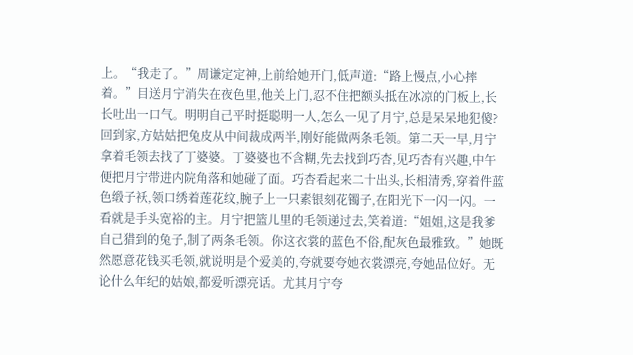上。“我走了。”周谦定定神,上前给她开门,低声道:“路上慢点,小心摔着。”目送月宁消失在夜色里,他关上门,忍不住把额头抵在冰凉的门板上,长长吐出一口气。明明自己平时挺聪明一人,怎么一见了月宁,总是呆呆地犯傻?回到家,方姑姑把兔皮从中间裁成两半,刚好能做两条毛领。第二天一早,月宁拿着毛领去找了丁婆婆。丁婆婆也不含糊,先去找到巧杏,见巧杏有兴趣,中午便把月宁带进内院角落和她碰了面。巧杏看起来二十出头,长相清秀,穿着件蓝色缎子袄,领口绣着莲花纹,腕子上一只素银刻花镯子,在阳光下一闪一闪。一看就是手头宽裕的主。月宁把篮儿里的毛领递过去,笑着道:“姐姐,这是我爹自己猎到的兔子,制了两条毛领。你这衣裳的蓝色不俗,配灰色最雅致。”她既然愿意花钱买毛领,就说明是个爱美的,夸就要夸她衣裳漂亮,夸她品位好。无论什么年纪的姑娘,都爱听漂亮话。尤其月宁夸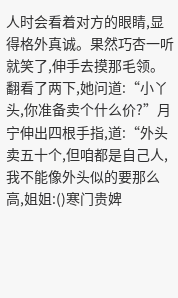人时会看着对方的眼睛,显得格外真诚。果然巧杏一听就笑了,伸手去摸那毛领。翻看了两下,她问道:“小丫头,你准备卖个什么价?”月宁伸出四根手指,道:“外头卖五十个,但咱都是自己人,我不能像外头似的要那么高,姐姐:()寒门贵婢